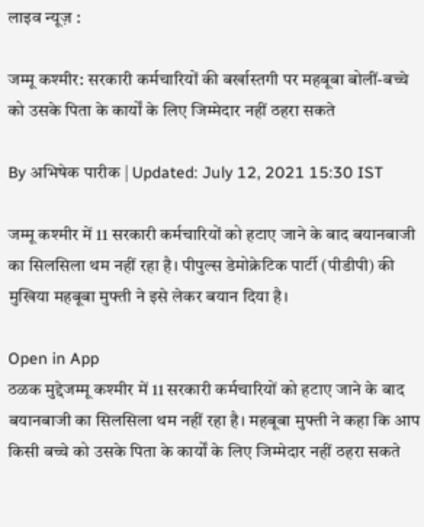लाइव न्यूज़ :

जम्मू कश्मीर: सरकारी कर्मचारियों की बर्खास्तगी पर महबूबा बोलीं-बच्चे को उसके पिता के कार्यों के लिए जिम्मेदार नहीं ठहरा सकते

By अभिषेक पारीक | Updated: July 12, 2021 15:30 IST

जम्मू कश्मीर में 11 सरकारी कर्मचारियों को हटाए जाने के बाद बयानबाजी का सिलसिला थम नहीं रहा है। पीपुल्स डेमोक्रेटिक पार्टी (पीडीपी) की मुखिया महबूबा मुफ्ती ने इसे लेकर बयान दिया है।

Open in App
ठळक मुद्देजम्मू कश्मीर में 11 सरकारी कर्मचारियों को हटाए जाने के बाद बयानबाजी का सिलसिला थम नहीं रहा है। महबूबा मुफ्ती ने कहा कि आप किसी बच्चे को उसके पिता के कार्यों के लिए जिम्मेदार नहीं ठहरा सकते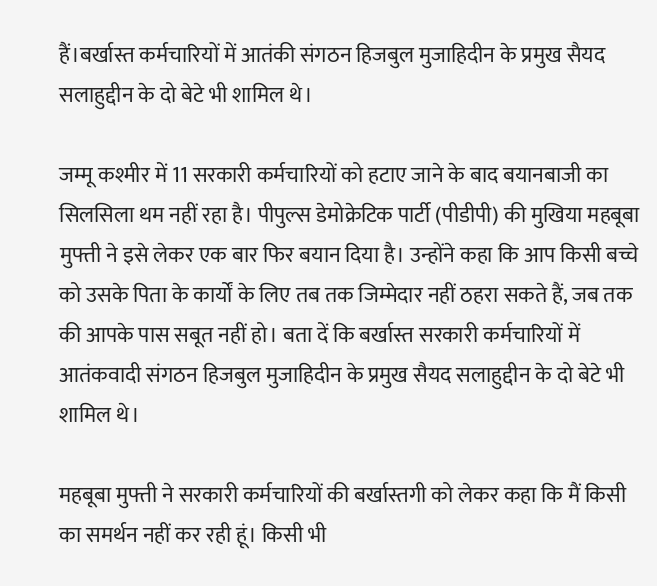हैं।बर्खास्त कर्मचारियों में आतंकी संगठन हिजबुल मुजाहिदीन के प्रमुख सैयद सलाहुद्दीन के दो बेटे भी शामिल थे।

जम्मू कश्मीर में 11 सरकारी कर्मचारियों को हटाए जाने के बाद बयानबाजी का सिलसिला थम नहीं रहा है। पीपुल्स डेमोक्रेटिक पार्टी (पीडीपी) की मुखिया महबूबा मुफ्ती ने इसे लेकर एक बार फिर बयान दिया है। उन्होंने कहा कि आप किसी बच्चे को उसके पिता के कार्यों के लिए तब तक जिम्मेदार नहीं ठहरा सकते हैं, जब तक की आपके पास सबूत नहीं हो। बता दें कि बर्खास्त सरकारी कर्मचारियों में आतंकवादी संगठन हिजबुल मुजाहिदीन के प्रमुख सैयद सलाहुद्दीन के दो बेटे भी शामिल थे।

महबूबा मुफ्ती ने सरकारी कर्मचारियों की बर्खास्तगी को लेकर कहा कि मैं किसी का समर्थन नहीं कर रही हूं। किसी भी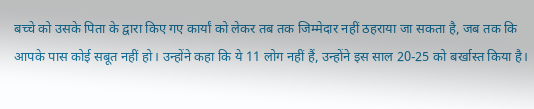बच्चे को उसके पिता के द्वारा किए गए कार्यां को लेकर तब तक जिम्मेदार नहीं ठहराया जा सकता है, जब तक कि आपके पास कोई सबूत नहीं हो। उन्होंने कहा कि ये 11 लोग नहीं हैं, उन्होंने इस साल 20-25 को बर्खास्त किया है।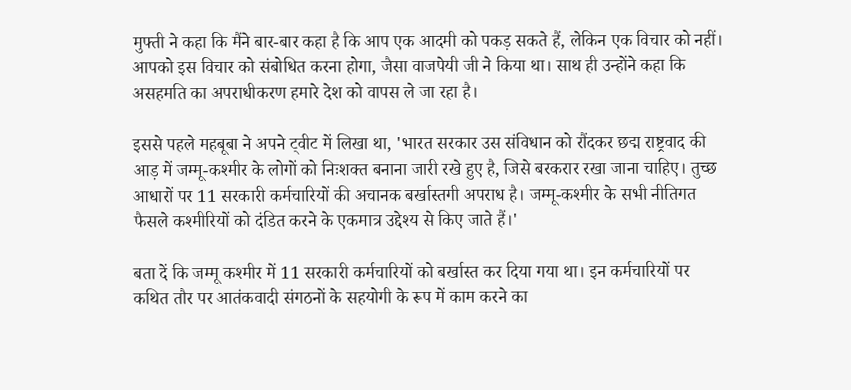मुफ्ती ने कहा कि मैंने बार-बार कहा है कि आप एक आदमी को पकड़ सकते हैं, लेकिन एक विचार को नहीं। आपको इस विचार को संबोधित करना होगा, जैसा वाजपेयी जी ने किया था। साथ ही उन्होंने कहा कि असहमति का अपराधीकरण हमारे देश को वापस ले जा रहा है।

इससे पहले महबूबा ने अपने ट्वीट में लिखा था, 'भारत सरकार उस संविधान को रौंदकर छद्म राष्ट्रवाद की आड़ में जम्मू-कश्मीर के लोगों को निःशक्त बनाना जारी रखे हुए है, जिसे बरकरार रखा जाना चाहिए। तुच्छ आधारों पर 11 सरकारी कर्मचारियों की अचानक बर्खास्तगी अपराध है। जम्मू-कश्मीर के सभी नीतिगत फैसले कश्मीरियों को दंडित करने के एकमात्र उद्देश्य से किए जाते हैं।'

बता दें कि जम्मू कश्मीर में 11 सरकारी कर्मचारियों को बर्खास्त कर दिया गया था। इन कर्मचारियों पर कथित तौर पर आतंकवादी संगठनों के सहयोगी के रूप में काम करने का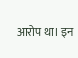आरोप था। इन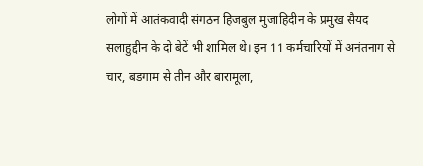लोगों में आतंकवादी संगठन हिजबुल मुजाहिदीन के प्रमुख सैयद सलाहुद्दीन के दो बेटें भी शामिल थे। इन 11 कर्मचारियों में अनंतनाग से चार, बडगाम से तीन और बारामूला,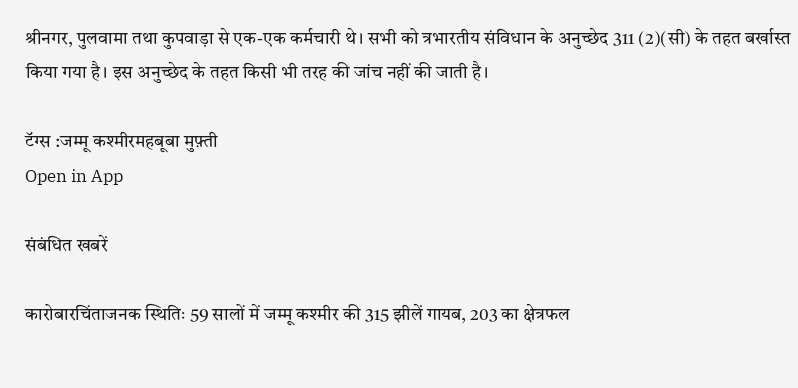श्रीनगर, पुलवामा तथा कुपवाड़ा से एक-एक कर्मचारी थे। सभी को त्रभारतीय संविधान के अनुच्छेद 311 (2)(सी) के तहत बर्खास्त किया गया है। इस अनुच्छेद के तहत किसी भी तरह की जांच नहीं की जाती है।

टॅग्स :जम्मू कश्मीरमहबूबा मुफ़्ती
Open in App

संबंधित खबरें

कारोबारचिंताजनक स्थितिः 59 सालों में जम्मू कश्मीर की 315 झीलें गायब, 203 का क्षेत्रफल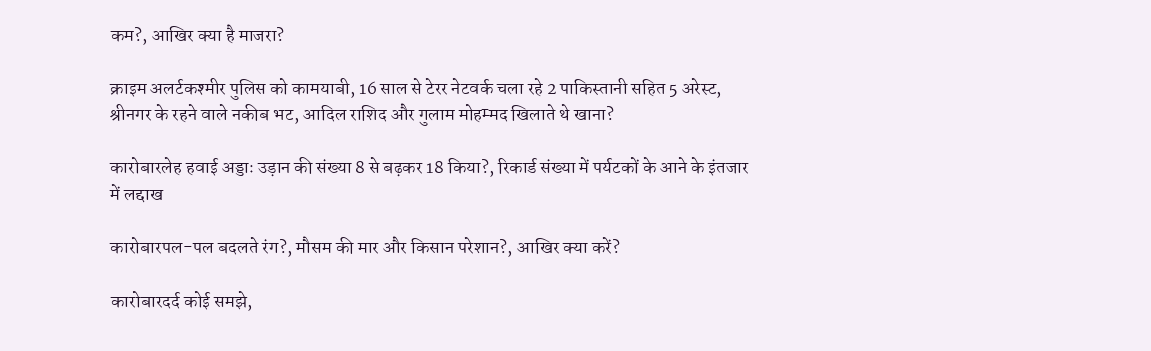कम?, आखिर क्या है माजरा?

क्राइम अलर्टकश्मीर पुलिस को कामयाबी, 16 साल से टेरर नेटवर्क चला रहे 2 पाकिस्तानी सहित 5 अरेस्ट, श्रीनगर के रहने वाले नकीब भट, आदिल राशिद और गुलाम मोहम्मद खिलाते थे खाना?

कारोबारलेह हवाई अड्डाः उड़ान की संख्या 8 से बढ़कर 18 किया?, रिकार्ड संख्या में पर्यटकों के आने के इंतजार में लद्दाख

कारोबारपल-पल बदलते रंग?, मौसम की मार और किसान परेशान?, आखिर क्या करें?

कारोबारदर्द कोई समझे,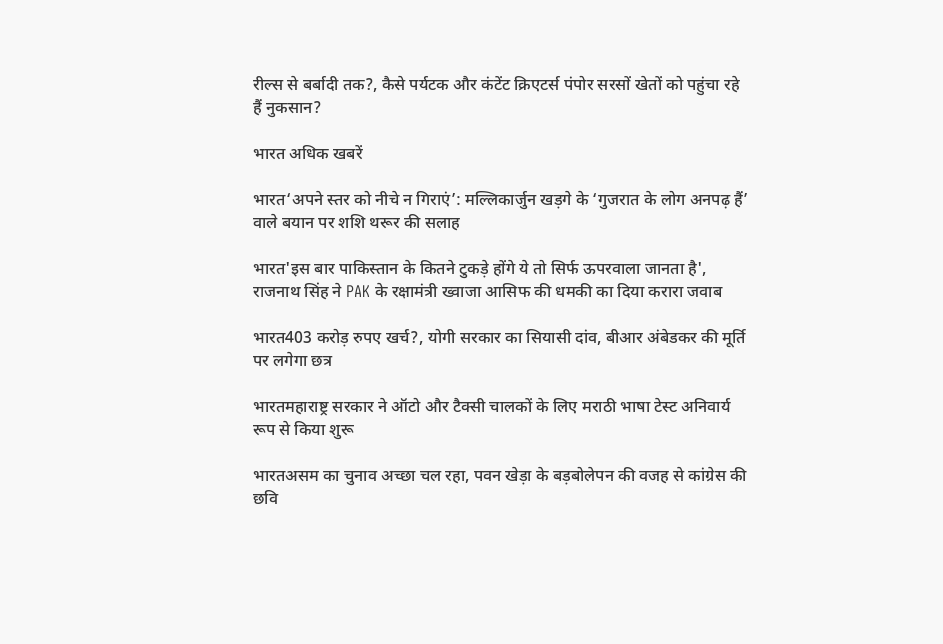रील्स से बर्बादी तक?, कैसे पर्यटक और कंटेंट क्रिएटर्स पंपोर सरसों खेतों को पहुंचा रहे हैं नुकसान?

भारत अधिक खबरें

भारत‘अपने स्तर को नीचे न गिराएं’: मल्लिकार्जुन खड़गे के ‘गुजरात के लोग अनपढ़ हैं’ वाले बयान पर शशि थरूर की सलाह

भारत'इस बार पाकिस्तान के कितने टुकड़े होंगे ये तो सिर्फ ऊपरवाला जानता है', राजनाथ सिंह ने PAK के रक्षामंत्री ख्वाजा आसिफ की धमकी का दिया करारा जवाब

भारत403 करोड़ रुपए खर्च?, योगी सरकार का सियासी दांव, बीआर अंबेडकर की मूर्ति पर लगेगा छत्र

भारतमहाराष्ट्र सरकार ने ऑटो और टैक्सी चालकों के लिए मराठी भाषा टेस्ट अनिवार्य रूप से किया शुरू

भारतअसम का चुनाव अच्छा चल रहा, पवन खेड़ा के बड़बोलेपन की वजह से कांग्रेस की छवि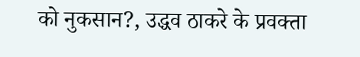को नुकसान?, उद्धव ठाकरे के प्रवक्ता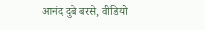आनंद दुबे बरसे, वीडियो